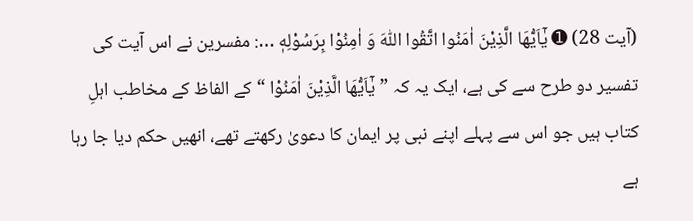(آیت 28) ➊ يٰۤاَيُّهَا الَّذِيْنَ اٰمَنُوا اتَّقُوا اللّٰهَ وَ اٰمِنُوْا بِرَسُوْلِهٖ …: مفسرین نے اس آیت کی تفسیر دو طرح سے کی ہے، ایک یہ کہ ” يٰۤاَيُّهَا الَّذِيْنَ اٰمَنُوْا “ کے الفاظ کے مخاطب اہلِ کتاب ہیں جو اس سے پہلے اپنے نبی پر ایمان کا دعویٰ رکھتے تھے، انھیں حکم دیا جا رہا ہے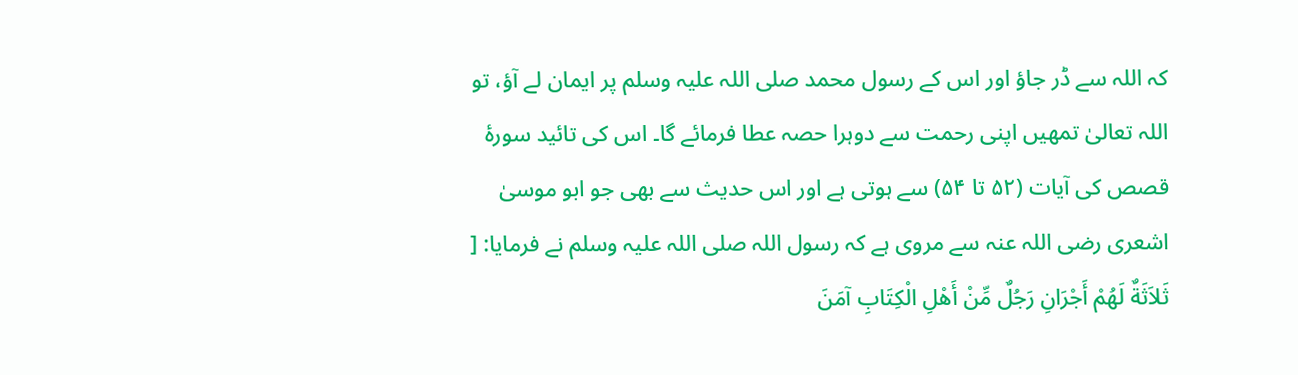کہ اللہ سے ڈر جاؤ اور اس کے رسول محمد صلی اللہ علیہ وسلم پر ایمان لے آؤ، تو اللہ تعالیٰ تمھیں اپنی رحمت سے دوہرا حصہ عطا فرمائے گا۔ اس کی تائید سورۂ قصص کی آیات (۵۲ تا ۵۴) سے ہوتی ہے اور اس حدیث سے بھی جو ابو موسیٰ اشعری رضی اللہ عنہ سے مروی ہے کہ رسول اللہ صلی اللہ علیہ وسلم نے فرمایا: [ ثَلاَثَةٌ لَهُمْ أَجْرَانِ رَجُلٌ مِّنْ أَهْلِ الْكِتَابِ آمَنَ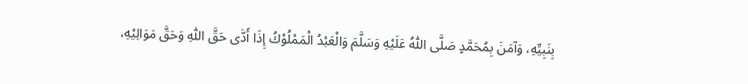بِنَبِيِّهِ، وَآمَنَ بِمُحَمَّدٍ صَلَّی اللّٰهُ عَلَيْهِ وَسَلَّمَ وَالْعَبْدُ الْمَمْلُوْكُ إِذَا أَدّٰی حَقَّ اللّٰهِ وَحَقَّ مَوَالِيْهِ،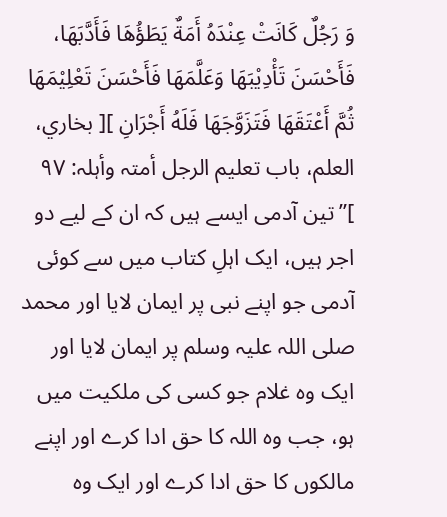وَ رَجُلٌ كَانَتْ عِنْدَهُ أَمَةٌ يَطَؤُهَا فَأَدَّبَهَا، فَأَحْسَنَ تَأْدِيْبَهَا وَعَلَّمَهَا فَأَحْسَنَ تَعْلِيْمَهَا ثُمَّ أَعْتَقَهَا فَتَزَوَّجَهَا فَلَهُ أَجْرَانِ ][ بخاري، العلم، باب تعلیم الرجل أمتہ وأہلہ: ۹۷ ]”تین آدمی ایسے ہیں کہ ان کے لیے دو اجر ہیں، ایک اہلِ کتاب میں سے کوئی آدمی جو اپنے نبی پر ایمان لایا اور محمد صلی اللہ علیہ وسلم پر ایمان لایا اور ایک وہ غلام جو کسی کی ملکیت میں ہو، جب وہ اللہ کا حق ادا کرے اور اپنے مالکوں کا حق ادا کرے اور ایک وہ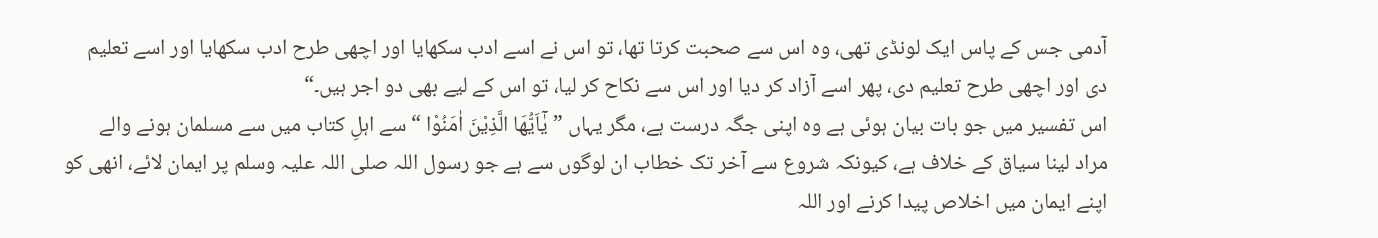آدمی جس کے پاس ایک لونڈی تھی، وہ اس سے صحبت کرتا تھا، تو اس نے اسے ادب سکھایا اور اچھی طرح ادب سکھایا اور اسے تعلیم دی اور اچھی طرح تعلیم دی، پھر اسے آزاد کر دیا اور اس سے نکاح کر لیا، تو اس کے لیے بھی دو اجر ہیں۔“
اس تفسیر میں جو بات بیان ہوئی ہے وہ اپنی جگہ درست ہے، مگر یہاں ” يٰۤاَيُّهَا الَّذِيْنَ اٰمَنُوْا “ سے اہلِ کتاب میں سے مسلمان ہونے والے مراد لینا سیاق کے خلاف ہے، کیونکہ شروع سے آخر تک خطاب ان لوگوں سے ہے جو رسول اللہ صلی اللہ علیہ وسلم پر ایمان لائے، انھی کو اپنے ایمان میں اخلاص پیدا کرنے اور اللہ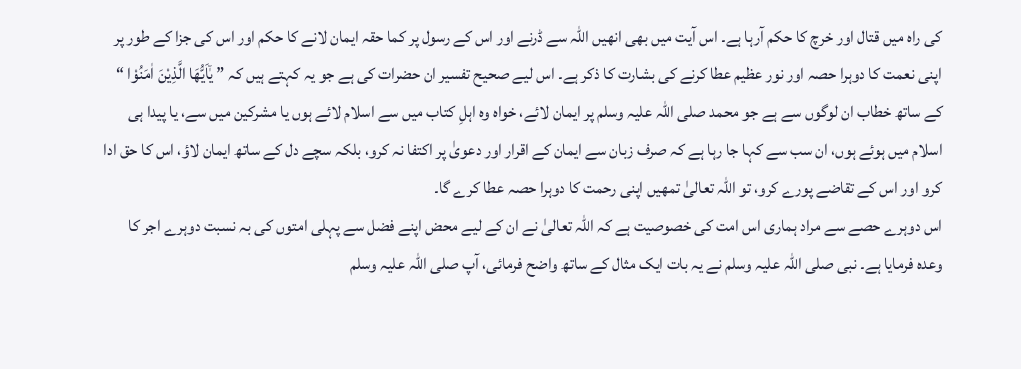کی راہ میں قتال اور خرچ کا حکم آرہا ہے۔ اس آیت میں بھی انھیں اللہ سے ڈرنے اور اس کے رسول پر کما حقہ ایمان لانے کا حکم اور اس کی جزا کے طور پر اپنی نعمت کا دوہرا حصہ اور نور عظیم عطا کرنے کی بشارت کا ذکر ہے۔ اس لیے صحیح تفسیر ان حضرات کی ہے جو یہ کہتے ہیں کہ ” يٰۤاَيُّهَا الَّذِيْنَ اٰمَنُوْا “ کے ساتھ خطاب ان لوگوں سے ہے جو محمد صلی اللہ علیہ وسلم پر ایمان لائے، خواہ وہ اہلِ کتاب میں سے اسلام لائے ہوں یا مشرکین میں سے، یا پیدا ہی اسلام میں ہوئے ہوں، ان سب سے کہا جا رہا ہے کہ صرف زبان سے ایمان کے اقرار اور دعویٰ پر اکتفا نہ کرو، بلکہ سچے دل کے ساتھ ایمان لاؤ، اس کا حق ادا کرو اور اس کے تقاضے پورے کرو، تو اللہ تعالیٰ تمھیں اپنی رحمت کا دوہرا حصہ عطا کرے گا۔
اس دوہرے حصے سے مراد ہماری اس امت کی خصوصیت ہے کہ اللہ تعالیٰ نے ان کے لیے محض اپنے فضل سے پہلی امتوں کی بہ نسبت دوہرے اجر کا وعدہ فرمایا ہے۔ نبی صلی اللہ علیہ وسلم نے یہ بات ایک مثال کے ساتھ واضح فرمائی، آپ صلی اللہ علیہ وسلم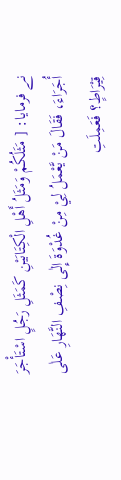نے فرمایا: [ مَثَلُكُمْ وَمَثَلُ أَهْلِ الْكِتَابَيْنِ كَمَثَلِ رَجُلٍ اسْتَأْجَرَ أُجَرَاءَ، فَقَالَ مَنْ يَّعْمَلُ لِيْ مِنْ غُدْوَةَ إِلٰی نِصْفِ النَّهَارِ عَلٰی قِيْرَاطٍ؟ فَعَمِلَتِ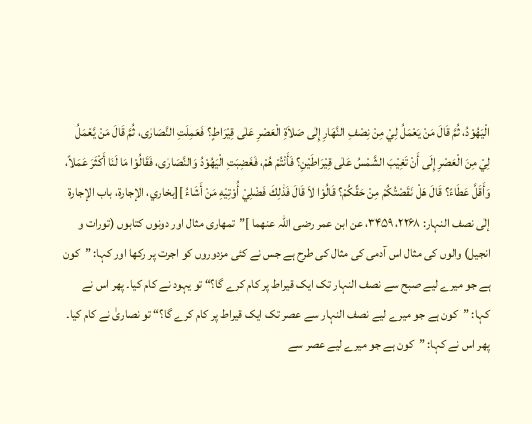الْيَهُوْدُ، ثُمَّ قَالَ مَنْ يَعْمَلُ لِيْ مِنْ نِصْفِ النَّهَارِ إِلٰی صَلاَةِ الْعَصْرِ عَلٰی قِيْرَاطٍ؟ فَعَمِلَتِ النَّصَارٰی، ثُمَّ قَالَ مَنْ يَّعْمَلُ لِيْ مِنَ الْعَصْرِ إِلَی أَنْ تَغِيْبَ الشَّمْسُ عَلٰی قِيْرَاطَيْنِ؟ فَأَنْتُمْ هُمْ، فَغَضِبَتِ الْيَهُوْدُ وَالنَّصَارٰی، فَقَالُوْا مَا لَنَا أَكْثَرَ عَمَلاً، وَأَقَلَّ عَطَاءً؟ قَالَ هَلْ نَقَصْتُكُمْ مِنْ حَقِّكُمْ؟ قَالُوْا لاَ قَالَ فَذٰلِكَ فَضْلِيْ أُوْتِيْهِ مَنْ أَشَاءُ ][بخاري، الإجارۃ، باب الإجارۃ إلٰی نصف النہار: ۲۲۶۸، ۳۴۵۹، عن ابن عمر رضی اللہ عنھما ]”تمھاری مثال اور دونوں کتابوں (تورات و انجیل) والوں کی مثال اس آدمی کی مثال کی طرح ہے جس نے کئی مزدوروں کو اجرت پر رکھا اور کہا: ”کون ہے جو میرے لیے صبح سے نصف النہار تک ایک قیراط پر کام کرے گا؟“ تو یہود نے کام کیا۔ پھر اس نے کہا: ”کون ہے جو میرے لیے نصف النہار سے عصر تک ایک قیراط پر کام کرے گا؟“ تو نصاریٰ نے کام کیا۔ پھر اس نے کہا: ”کون ہے جو میرے لیے عصر سے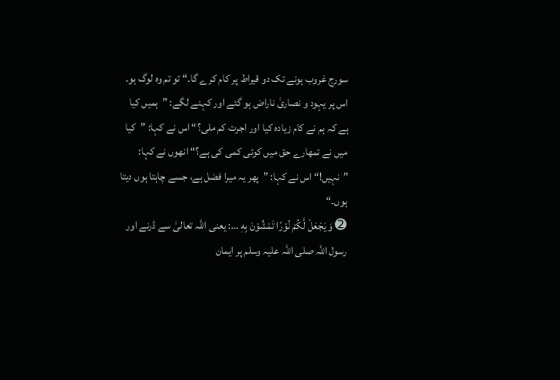سورج غروب ہونے تک دو قیراط پر کام کرے گا۔“ تو تم وہ لوگ ہو۔ اس پر یہود و نصاریٰ ناراض ہو گئے اور کہنے لگے: ”ہمیں کیا ہے کہ ہم نے کام زیادہ کیا اور اجرت کم ملی؟“ اس نے کہا: ”کیا میں نے تمھارے حق میں کوئی کمی کی ہے؟“ انھوں نے کہا: ”نہیں!“ اس نے کہا: ”پھر یہ میرا فضل ہے، جسے چاہتا ہوں دیتا ہوں۔“
➋ وَ يَجْعَلْ لَّكُمْ نُوْرًا تَمْشُوْنَ بِهٖ …: یعنی اللہ تعالیٰ سے ڈرنے اور رسول اللہ صلی اللہ علیہ وسلم پر ایمان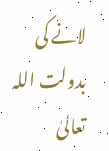لانے کی بدولت اللہ تعالیٰ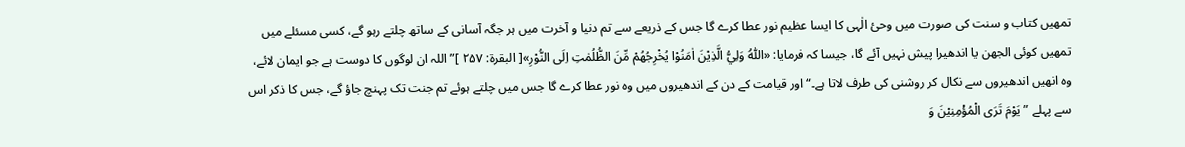تمھیں کتاب و سنت کی صورت میں وحیٔ الٰہی کا ایسا عظیم نور عطا کرے گا جس کے ذریعے سے تم دنیا و آخرت میں ہر جگہ آسانی کے ساتھ چلتے رہو گے، کسی مسئلے میں تمھیں کوئی الجھن یا اندھیرا پیش نہیں آئے گا، جیسا کہ فرمایا: «اَللّٰهُ وَلِيُّ الَّذِيْنَ اٰمَنُوْا يُخْرِجُهُمْ مِّنَ الظُّلُمٰتِ اِلَى النُّوْرِ»[ البقرۃ: ۲۵۷ ]”اللہ ان لوگوں کا دوست ہے جو ایمان لائے، وہ انھیں اندھیروں سے نکال کر روشنی کی طرف لاتا ہے۔“ اور قیامت کے دن کے اندھیروں میں وہ نور عطا کرے گا جس میں چلتے ہوئے تم جنت تک پہنچ جاؤ گے، جس کا ذکر اس سے پہلے ” يَوْمَ تَرَى الْمُؤْمِنِيْنَ وَ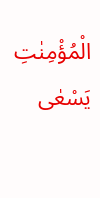الْمُؤْمِنٰتِ يَسْعٰى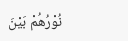نُوْرُهُمْ بَيْنَ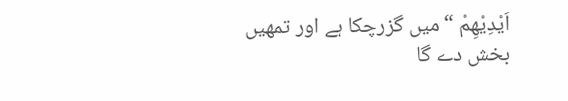اَيْدِيْهِمْ “ میں گزرچکا ہے اور تمھیں بخش دے گا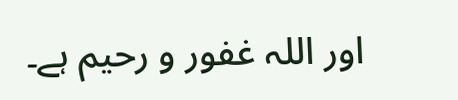اور اللہ غفور و رحیم ہے۔